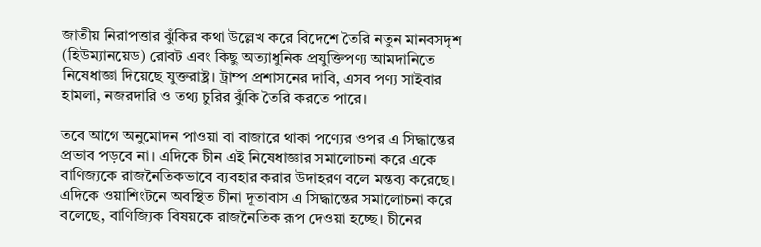জাতীয় নিরাপত্তার ঝুঁকির কথা উল্লেখ করে বিদেশে তৈরি নতুন মানবসদৃশ (হিউম্যানয়েড) রোবট এবং কিছু অত্যাধুনিক প্রযুক্তিপণ্য আমদানিতে নিষেধাজ্ঞা দিয়েছে যুক্তরাষ্ট্র। ট্রাম্প প্রশাসনের দাবি, এসব পণ্য সাইবার হামলা, নজরদারি ও তথ্য চুরির ঝুঁকি তৈরি করতে পারে।

তবে আগে অনুমোদন পাওয়া বা বাজারে থাকা পণ্যের ওপর এ সিদ্ধান্তের প্রভাব পড়বে না। এদিকে চীন এই নিষেধাজ্ঞার সমালোচনা করে একে বাণিজ্যকে রাজনৈতিকভাবে ব্যবহার করার উদাহরণ বলে মন্তব্য করেছে।
এদিকে ওয়াশিংটনে অবস্থিত চীনা দূতাবাস এ সিদ্ধান্তের সমালোচনা করে বলেছে, বাণিজ্যিক বিষয়কে রাজনৈতিক রূপ দেওয়া হচ্ছে। চীনের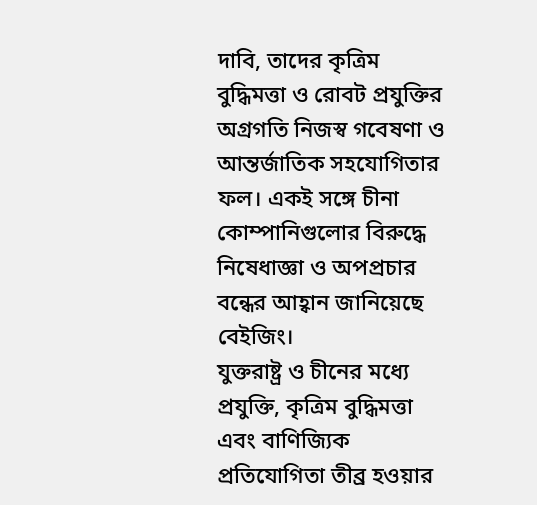দাবি, তাদের কৃত্রিম বুদ্ধিমত্তা ও রোবট প্রযুক্তির অগ্রগতি নিজস্ব গবেষণা ও আন্তর্জাতিক সহযোগিতার ফল। একই সঙ্গে চীনা কোম্পানিগুলোর বিরুদ্ধে নিষেধাজ্ঞা ও অপপ্রচার বন্ধের আহ্বান জানিয়েছে বেইজিং।
যুক্তরাষ্ট্র ও চীনের মধ্যে প্রযুক্তি, কৃত্রিম বুদ্ধিমত্তা এবং বাণিজ্যিক প্রতিযোগিতা তীব্র হওয়ার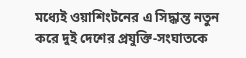মধ্যেই ওয়াশিংটনের এ সিদ্ধান্ত নতুন করে দুই দেশের প্রযুক্তি-সংঘাতকে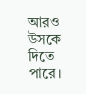আরও উসকে দিতে পারে।